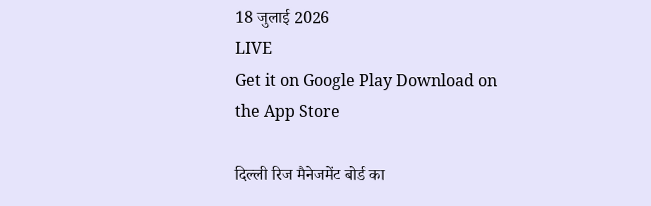18 जुलाई 2026
LIVE
Get it on Google Play Download on the App Store

दिल्ली रिज मैनेजमेंट बोर्ड का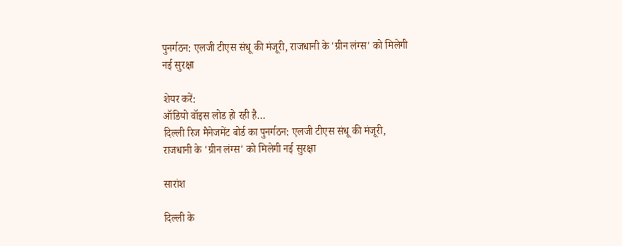पुनर्गठन: एलजी टीएस संधू की मंजूरी, राजधानी के 'ग्रीन लंग्स' को मिलेगी नई सुरक्षा

शेयर करें:
ऑडियो वॉइस लोड हो रही है…
दिल्ली रिज मैनेजमेंट बोर्ड का पुनर्गठन: एलजी टीएस संधू की मंजूरी, राजधानी के 'ग्रीन लंग्स' को मिलेगी नई सुरक्षा

सारांश

दिल्ली के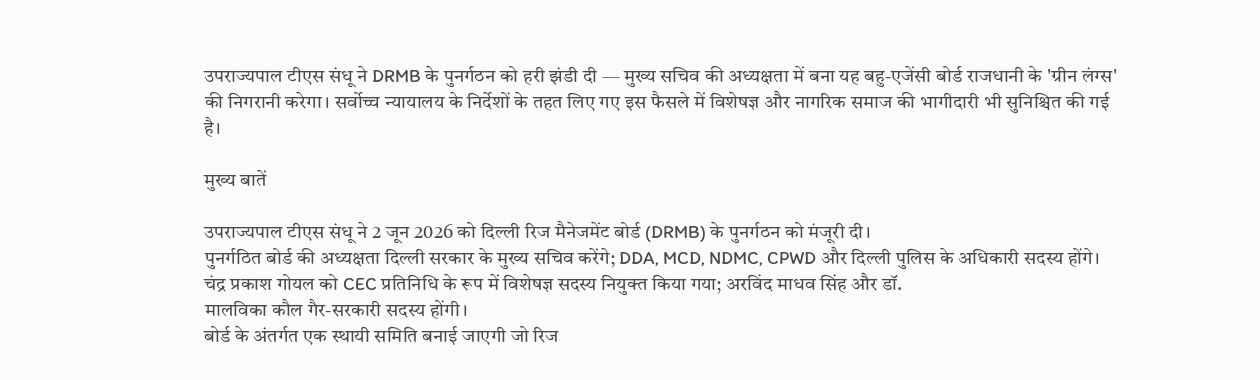उपराज्यपाल टीएस संधू ने DRMB के पुनर्गठन को हरी झंडी दी — मुख्य सचिव की अध्यक्षता में बना यह बहु-एजेंसी बोर्ड राजधानी के 'ग्रीन लंग्स' की निगरानी करेगा। सर्वोच्च न्यायालय के निर्देशों के तहत लिए गए इस फैसले में विशेषज्ञ और नागरिक समाज की भागीदारी भी सुनिश्चित की गई है।

मुख्य बातें

उपराज्यपाल टीएस संधू ने 2 जून 2026 को दिल्ली रिज मैनेजमेंट बोर्ड (DRMB) के पुनर्गठन को मंजूरी दी।
पुनर्गठित बोर्ड की अध्यक्षता दिल्ली सरकार के मुख्य सचिव करेंगे; DDA, MCD, NDMC, CPWD और दिल्ली पुलिस के अधिकारी सदस्य होंगे।
चंद्र प्रकाश गोयल को CEC प्रतिनिधि के रूप में विशेषज्ञ सदस्य नियुक्त किया गया; अरविंद माधव सिंह और डॉ.
मालविका कौल गैर-सरकारी सदस्य होंगी।
बोर्ड के अंतर्गत एक स्थायी समिति बनाई जाएगी जो रिज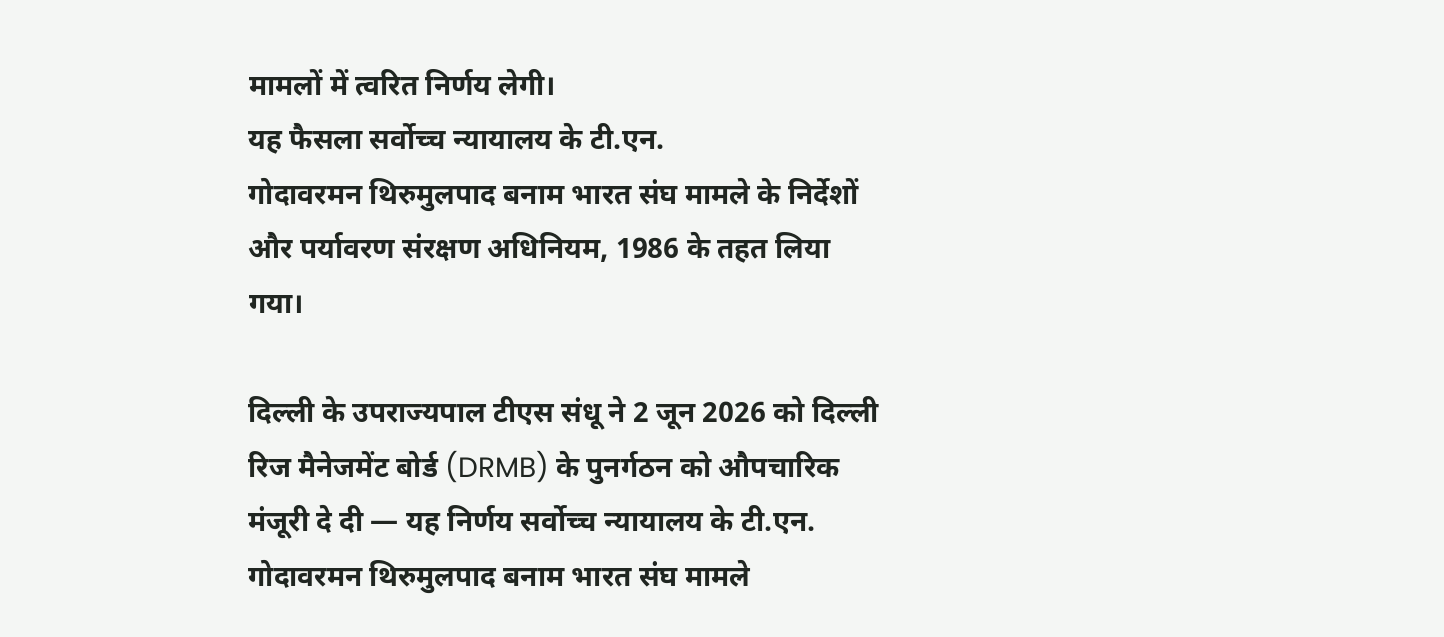मामलों में त्वरित निर्णय लेगी।
यह फैसला सर्वोच्च न्यायालय के टी.एन.
गोदावरमन थिरुमुलपाद बनाम भारत संघ मामले के निर्देशों और पर्यावरण संरक्षण अधिनियम, 1986 के तहत लिया गया।

दिल्ली के उपराज्यपाल टीएस संधू ने 2 जून 2026 को दिल्ली रिज मैनेजमेंट बोर्ड (DRMB) के पुनर्गठन को औपचारिक मंजूरी दे दी — यह निर्णय सर्वोच्च न्यायालय के टी.एन. गोदावरमन थिरुमुलपाद बनाम भारत संघ मामले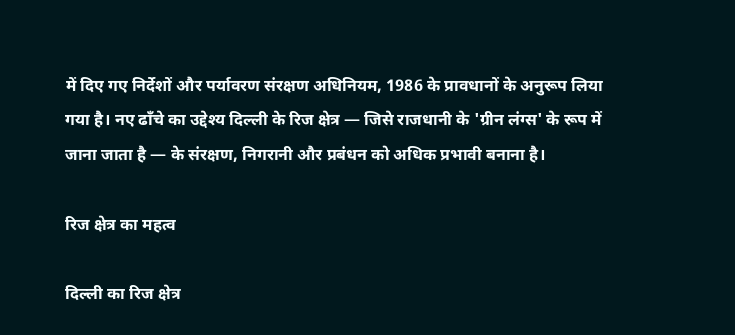में दिए गए निर्देशों और पर्यावरण संरक्षण अधिनियम, 1986 के प्रावधानों के अनुरूप लिया गया है। नए ढाँचे का उद्देश्य दिल्ली के रिज क्षेत्र — जिसे राजधानी के 'ग्रीन लंग्स' के रूप में जाना जाता है — के संरक्षण, निगरानी और प्रबंधन को अधिक प्रभावी बनाना है।

रिज क्षेत्र का महत्व

दिल्ली का रिज क्षेत्र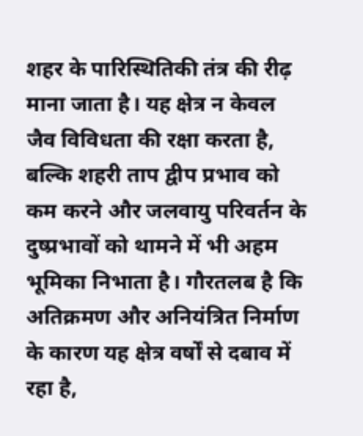शहर के पारिस्थितिकी तंत्र की रीढ़ माना जाता है। यह क्षेत्र न केवल जैव विविधता की रक्षा करता है, बल्कि शहरी ताप द्वीप प्रभाव को कम करने और जलवायु परिवर्तन के दुष्प्रभावों को थामने में भी अहम भूमिका निभाता है। गौरतलब है कि अतिक्रमण और अनियंत्रित निर्माण के कारण यह क्षेत्र वर्षों से दबाव में रहा है,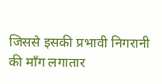जिससे इसकी प्रभावी निगरानी की माँग लगातार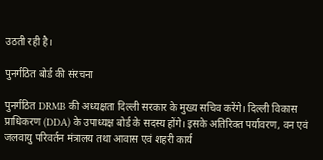उठती रही है।

पुनर्गठित बोर्ड की संरचना

पुनर्गठित DRMB की अध्यक्षता दिल्ली सरकार के मुख्य सचिव करेंगे। दिल्ली विकास प्राधिकरण (DDA) के उपाध्यक्ष बोर्ड के सदस्य होंगे। इसके अतिरिक्त पर्यावरण, वन एवं जलवायु परिवर्तन मंत्रालय तथा आवास एवं शहरी कार्य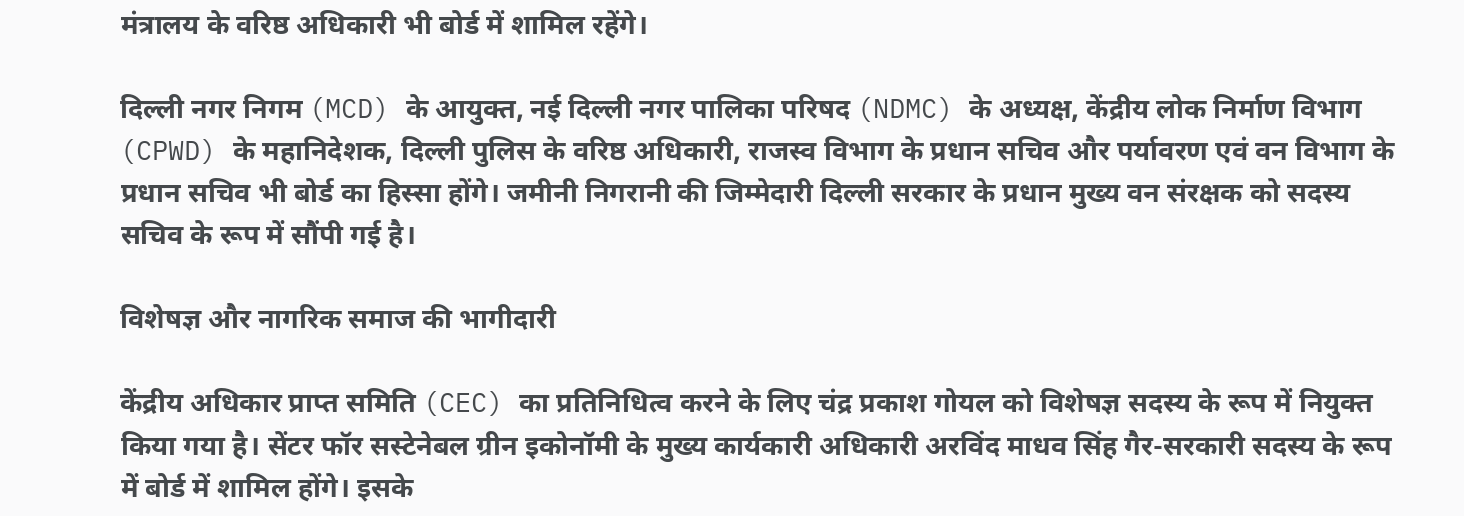मंत्रालय के वरिष्ठ अधिकारी भी बोर्ड में शामिल रहेंगे।

दिल्ली नगर निगम (MCD) के आयुक्त, नई दिल्ली नगर पालिका परिषद (NDMC) के अध्यक्ष, केंद्रीय लोक निर्माण विभाग (CPWD) के महानिदेशक, दिल्ली पुलिस के वरिष्ठ अधिकारी, राजस्व विभाग के प्रधान सचिव और पर्यावरण एवं वन विभाग के प्रधान सचिव भी बोर्ड का हिस्सा होंगे। जमीनी निगरानी की जिम्मेदारी दिल्ली सरकार के प्रधान मुख्य वन संरक्षक को सदस्य सचिव के रूप में सौंपी गई है।

विशेषज्ञ और नागरिक समाज की भागीदारी

केंद्रीय अधिकार प्राप्त समिति (CEC) का प्रतिनिधित्व करने के लिए चंद्र प्रकाश गोयल को विशेषज्ञ सदस्य के रूप में नियुक्त किया गया है। सेंटर फॉर सस्टेनेबल ग्रीन इकोनॉमी के मुख्य कार्यकारी अधिकारी अरविंद माधव सिंह गैर-सरकारी सदस्य के रूप में बोर्ड में शामिल होंगे। इसके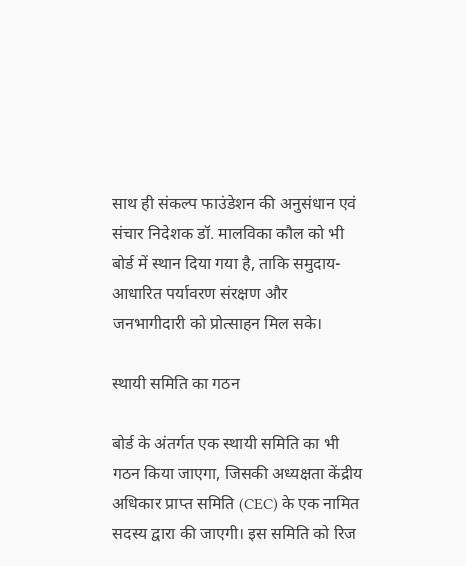साथ ही संकल्प फाउंडेशन की अनुसंधान एवं संचार निदेशक डॉ. मालविका कौल को भी बोर्ड में स्थान दिया गया है, ताकि समुदाय-आधारित पर्यावरण संरक्षण और जनभागीदारी को प्रोत्साहन मिल सके।

स्थायी समिति का गठन

बोर्ड के अंतर्गत एक स्थायी समिति का भी गठन किया जाएगा, जिसकी अध्यक्षता केंद्रीय अधिकार प्राप्त समिति (CEC) के एक नामित सदस्य द्वारा की जाएगी। इस समिति को रिज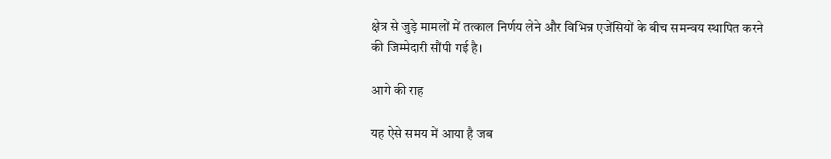क्षेत्र से जुड़े मामलों में तत्काल निर्णय लेने और विभिन्न एजेंसियों के बीच समन्वय स्थापित करने की जिम्मेदारी सौंपी गई है।

आगे की राह

यह ऐसे समय में आया है जब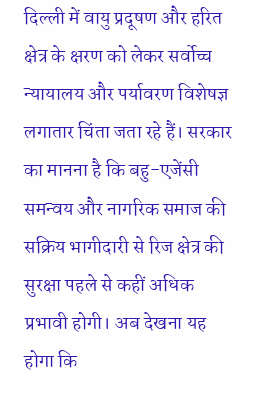दिल्ली में वायु प्रदूषण और हरित क्षेत्र के क्षरण को लेकर सर्वोच्च न्यायालय और पर्यावरण विशेषज्ञ लगातार चिंता जता रहे हैं। सरकार का मानना है कि बहु-एजेंसी समन्वय और नागरिक समाज की सक्रिय भागीदारी से रिज क्षेत्र की सुरक्षा पहले से कहीं अधिक प्रभावी होगी। अब देखना यह होगा कि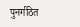पुनर्गठित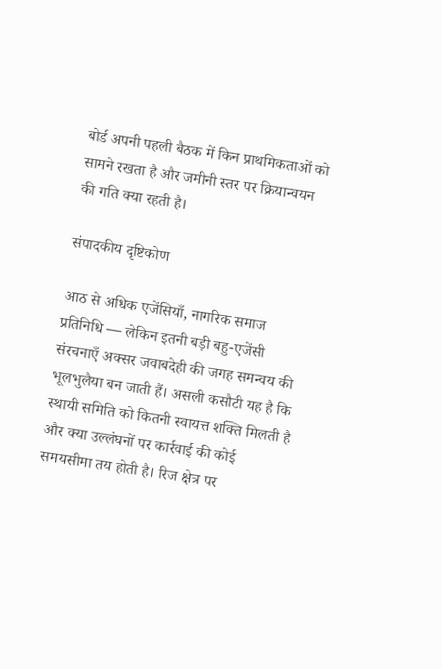बोर्ड अपनी पहली बैठक में किन प्राथमिकताओं को सामने रखता है और जमीनी स्तर पर क्रियान्वयन की गति क्या रहती है।

संपादकीय दृष्टिकोण

आठ से अधिक एजेंसियाँ, नागरिक समाज प्रतिनिधि — लेकिन इतनी बड़ी बहु-एजेंसी संरचनाएँ अक्सर जवाबदेही की जगह समन्वय की भूलभुलैया बन जाती हैं। असली कसौटी यह है कि स्थायी समिति को कितनी स्वायत्त शक्ति मिलती है और क्या उल्लंघनों पर कार्रवाई की कोई समयसीमा तय होती है। रिज क्षेत्र पर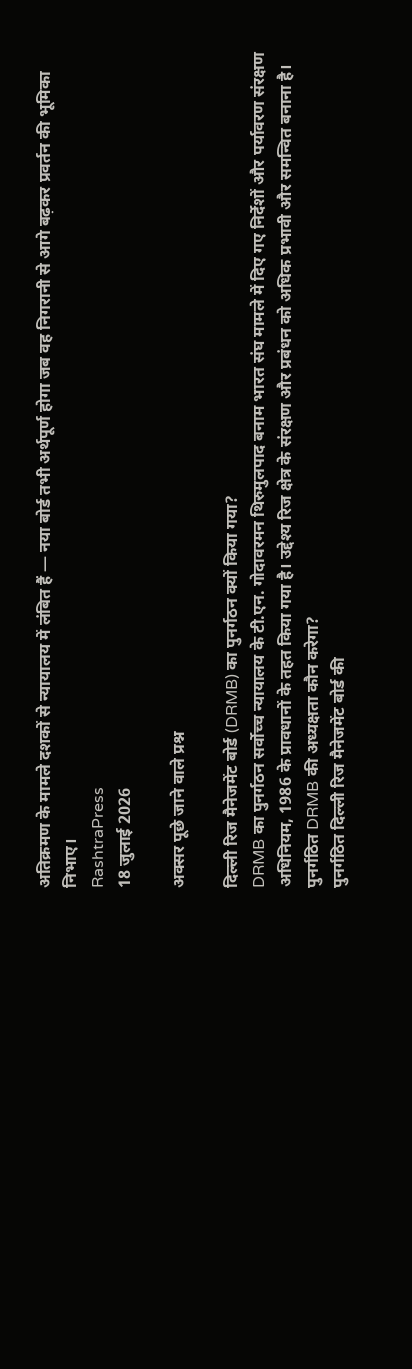अतिक्रमण के मामले दशकों से न्यायालय में लंबित हैं — नया बोर्ड तभी अर्थपूर्ण होगा जब वह निगरानी से आगे बढ़कर प्रवर्तन की भूमिका निभाए।
RashtraPress
18 जुलाई 2026

अक्सर पूछे जाने वाले प्रश्न

दिल्ली रिज मैनेजमेंट बोर्ड (DRMB) का पुनर्गठन क्यों किया गया?
DRMB का पुनर्गठन सर्वोच्च न्यायालय के टी.एन. गोदावरमन थिरुमुलपाद बनाम भारत संघ मामले में दिए गए निर्देशों और पर्यावरण संरक्षण अधिनियम, 1986 के प्रावधानों के तहत किया गया है। उद्देश्य रिज क्षेत्र के संरक्षण और प्रबंधन को अधिक प्रभावी और समन्वित बनाना है।
पुनर्गठित DRMB की अध्यक्षता कौन करेगा?
पुनर्गठित दिल्ली रिज मैनेजमेंट बोर्ड की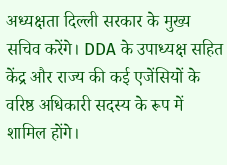अध्यक्षता दिल्ली सरकार के मुख्य सचिव करेंगे। DDA के उपाध्यक्ष सहित केंद्र और राज्य की कई एजेंसियों के वरिष्ठ अधिकारी सदस्य के रूप में शामिल होंगे।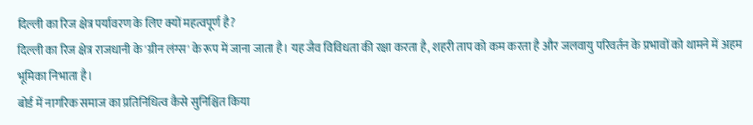दिल्ली का रिज क्षेत्र पर्यावरण के लिए क्यों महत्वपूर्ण है?
दिल्ली का रिज क्षेत्र राजधानी के 'ग्रीन लंग्स' के रूप में जाना जाता है। यह जैव विविधता की रक्षा करता है, शहरी ताप को कम करता है और जलवायु परिवर्तन के प्रभावों को थामने में अहम भूमिका निभाता है।
बोर्ड में नागरिक समाज का प्रतिनिधित्व कैसे सुनिश्चित किया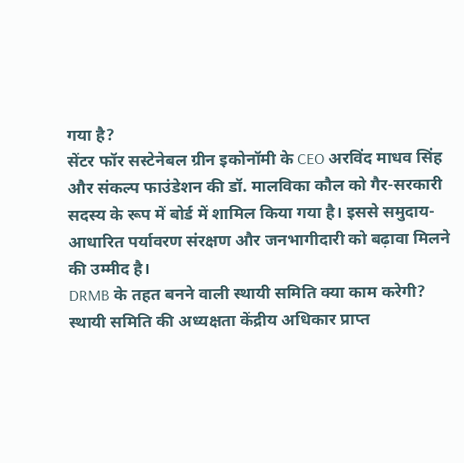गया है?
सेंटर फॉर सस्टेनेबल ग्रीन इकोनॉमी के CEO अरविंद माधव सिंह और संकल्प फाउंडेशन की डॉ. मालविका कौल को गैर-सरकारी सदस्य के रूप में बोर्ड में शामिल किया गया है। इससे समुदाय-आधारित पर्यावरण संरक्षण और जनभागीदारी को बढ़ावा मिलने की उम्मीद है।
DRMB के तहत बनने वाली स्थायी समिति क्या काम करेगी?
स्थायी समिति की अध्यक्षता केंद्रीय अधिकार प्राप्त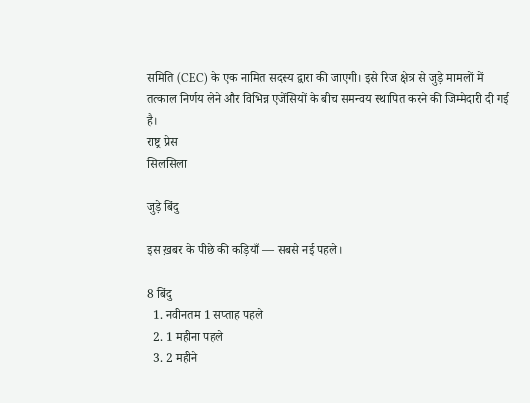समिति (CEC) के एक नामित सदस्य द्वारा की जाएगी। इसे रिज क्षेत्र से जुड़े मामलों में तत्काल निर्णय लेने और विभिन्न एजेंसियों के बीच समन्वय स्थापित करने की जिम्मेदारी दी गई है।
राष्ट्र प्रेस
सिलसिला

जुड़े बिंदु

इस ख़बर के पीछे की कड़ियाँ — सबसे नई पहले।

8 बिंदु
  1. नवीनतम 1 सप्ताह पहले
  2. 1 महीना पहले
  3. 2 महीने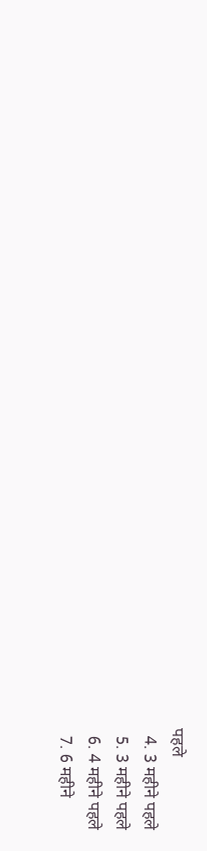पहले
  4. 3 महीने पहले
  5. 3 महीने पहले
  6. 4 महीने पहले
  7. 6 महीने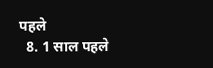पहले
  8. 1 साल पहले